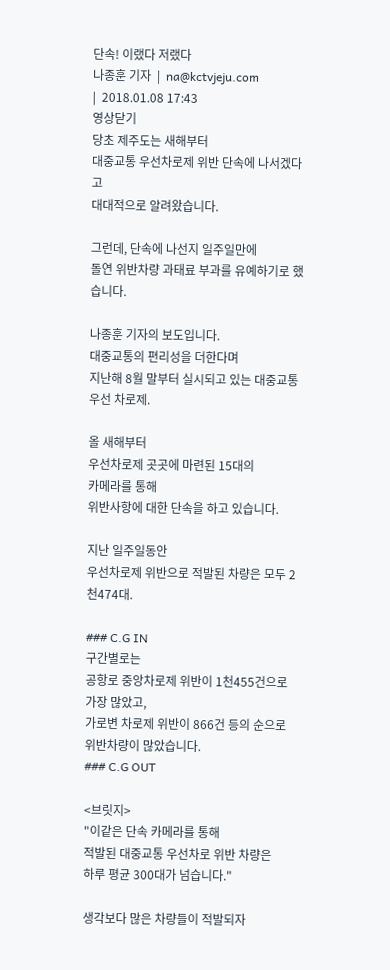단속! 이랬다 저랬다
나종훈 기자  |  na@kctvjeju.com
|  2018.01.08 17:43
영상닫기
당초 제주도는 새해부터
대중교통 우선차로제 위반 단속에 나서겠다고
대대적으로 알려왔습니다.

그런데, 단속에 나선지 일주일만에
돌연 위반차량 과태료 부과를 유예하기로 했습니다.

나종훈 기자의 보도입니다.
대중교통의 편리성을 더한다며
지난해 8월 말부터 실시되고 있는 대중교통 우선 차로제.

올 새해부터
우선차로제 곳곳에 마련된 15대의
카메라를 통해
위반사항에 대한 단속을 하고 있습니다.

지난 일주일동안
우선차로제 위반으로 적발된 차량은 모두 2천474대.

### C.G IN
구간별로는
공항로 중앙차로제 위반이 1천455건으로 가장 많았고,
가로변 차로제 위반이 866건 등의 순으로
위반차량이 많았습니다.
### C.G OUT

<브릿지>
"이같은 단속 카메라를 통해
적발된 대중교통 우선차로 위반 차량은
하루 평균 300대가 넘습니다."

생각보다 많은 차량들이 적발되자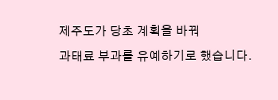제주도가 당초 계획을 바꿔
과태료 부과를 유예하기로 했습니다.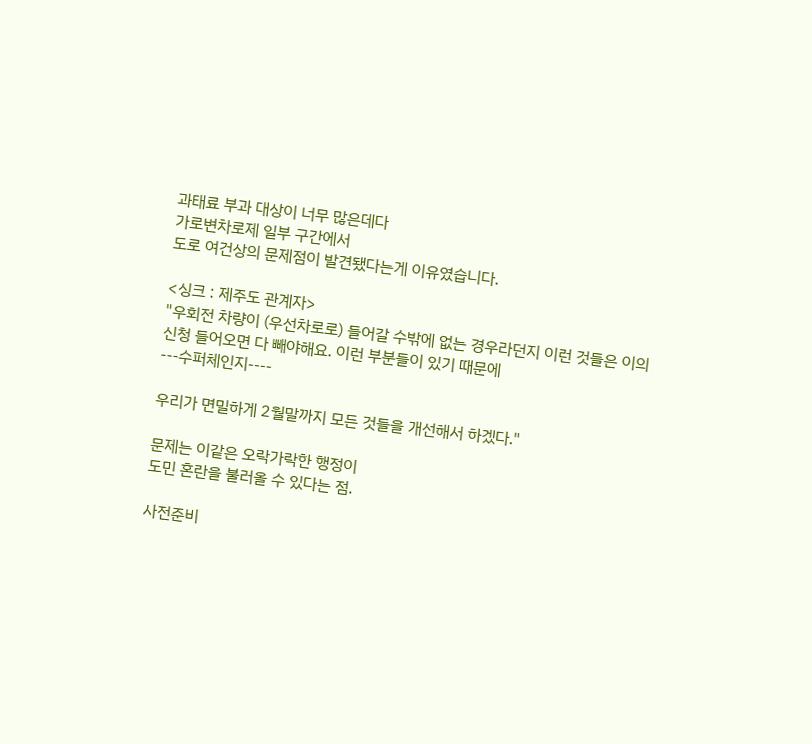과태료 부과 대상이 너무 많은데다
가로변차로제 일부 구간에서
도로 여건상의 문제점이 발견됐다는게 이유였습니다.

<싱크 : 제주도 관계자>
"우회전 차량이 (우선차로로) 들어갈 수밖에 없는 경우라던지 이런 것들은 이의신청 들어오면 다 빼야해요. 이런 부분들이 있기 때문에
---수퍼체인지----

우리가 면밀하게 2월말까지 모든 것들을 개선해서 하겠다."

문제는 이같은 오락가락한 행정이
도민 혼란을 불러올 수 있다는 점.

사전준비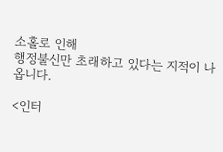소홀로 인해
행정불신만 초래하고 있다는 지적이 나옵니다.

<인터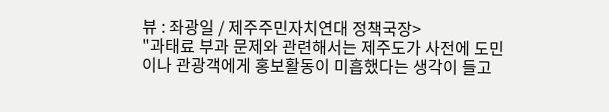뷰 : 좌광일 / 제주주민자치연대 정책국장>
"과태료 부과 문제와 관련해서는 제주도가 사전에 도민이나 관광객에게 홍보활동이 미흡했다는 생각이 들고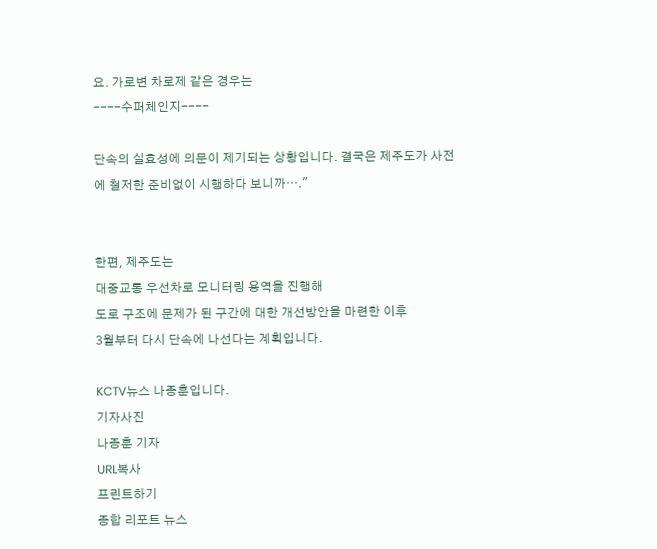요. 가로변 차로제 같은 경우는
----수퍼체인지----

단속의 실효성에 의문이 제기되는 상황입니다. 결국은 제주도가 사전에 철저한 준비없이 시행하다 보니까…."


한편, 제주도는
대중교통 우선차로 모니터링 용역을 진행해
도로 구조에 문제가 된 구간에 대한 개선방안을 마련한 이후
3월부터 다시 단속에 나선다는 계획입니다.

KCTV뉴스 나종훈입니다.
기자사진
나종훈 기자
URL복사
프린트하기
종합 리포트 뉴스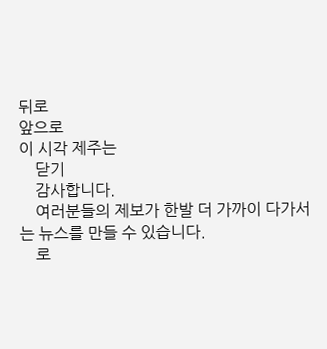뒤로
앞으로
이 시각 제주는
    닫기
    감사합니다.
    여러분들의 제보가 한발 더 가까이 다가서는 뉴스를 만들 수 있습니다.
    로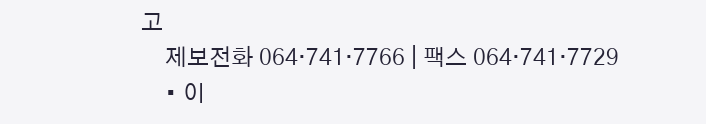고
    제보전화 064·741·7766 | 팩스 064·741·7729
    • 이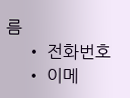름
    • 전화번호
    • 이메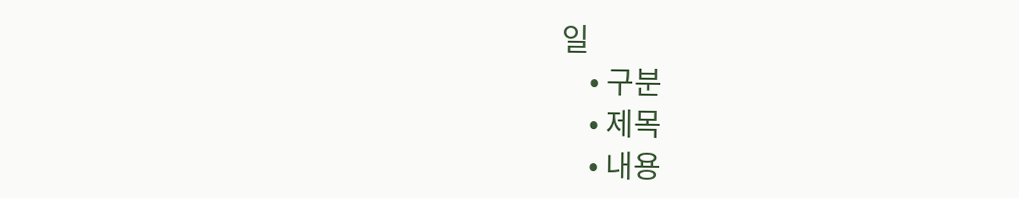일
    • 구분
    • 제목
    • 내용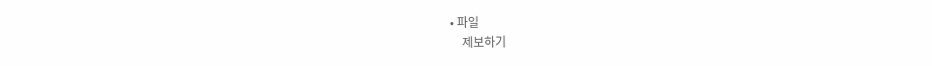• 파일
    제보하기